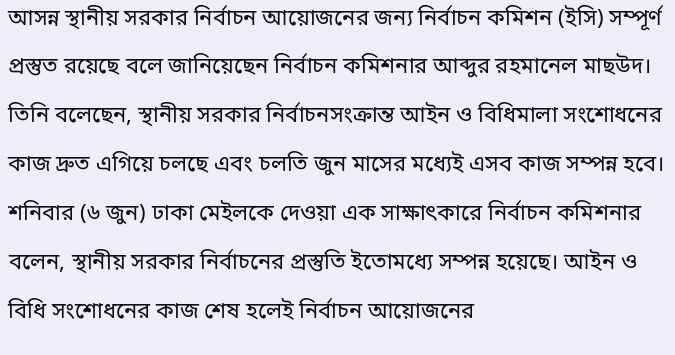আসন্ন স্থানীয় সরকার নির্বাচন আয়োজনের জন্য নির্বাচন কমিশন (ইসি) সম্পূর্ণ প্রস্তুত রয়েছে বলে জানিয়েছেন নির্বাচন কমিশনার আব্দুর রহমানেল মাছউদ। তিনি বলেছেন, স্থানীয় সরকার নির্বাচনসংক্রান্ত আইন ও বিধিমালা সংশোধনের কাজ দ্রুত এগিয়ে চলছে এবং চলতি জুন মাসের মধ্যেই এসব কাজ সম্পন্ন হবে।
শনিবার (৬ জুন) ঢাকা মেইলকে দেওয়া এক সাক্ষাৎকারে নির্বাচন কমিশনার বলেন, স্থানীয় সরকার নির্বাচনের প্রস্তুতি ইতোমধ্যে সম্পন্ন হয়েছে। আইন ও বিধি সংশোধনের কাজ শেষ হলেই নির্বাচন আয়োজনের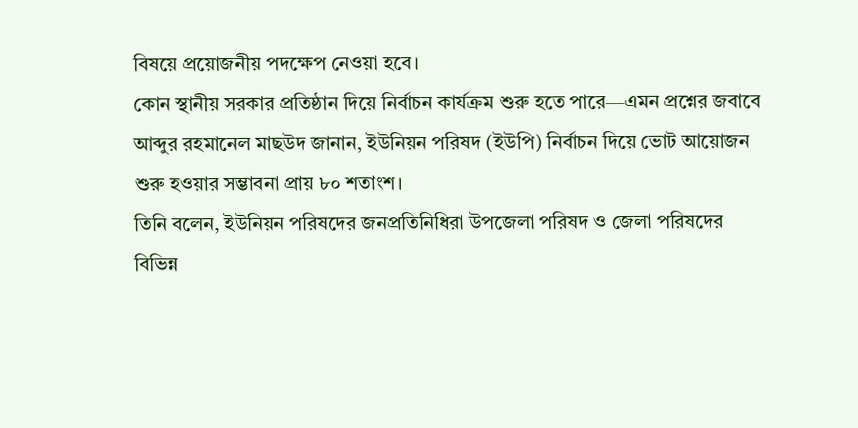বিষয়ে প্রয়োজনীয় পদক্ষেপ নেওয়া হবে।
কোন স্থানীয় সরকার প্রতিষ্ঠান দিয়ে নির্বাচন কার্যক্রম শুরু হতে পারে—এমন প্রশ্নের জবাবে আব্দুর রহমানেল মাছউদ জানান, ইউনিয়ন পরিষদ (ইউপি) নির্বাচন দিয়ে ভোট আয়োজন শুরু হওয়ার সম্ভাবনা প্রায় ৮০ শতাংশ।
তিনি বলেন, ইউনিয়ন পরিষদের জনপ্রতিনিধিরা উপজেলা পরিষদ ও জেলা পরিষদের বিভিন্ন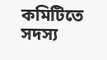কমিটিতে সদস্য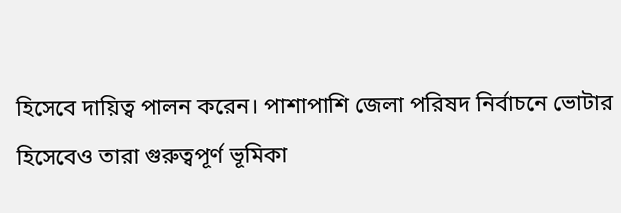হিসেবে দায়িত্ব পালন করেন। পাশাপাশি জেলা পরিষদ নির্বাচনে ভোটার হিসেবেও তারা গুরুত্বপূর্ণ ভূমিকা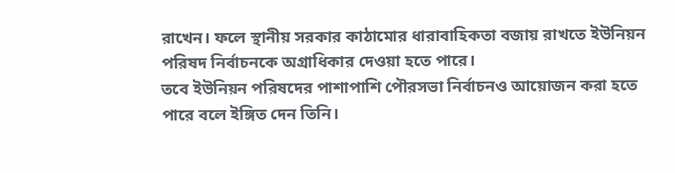রাখেন। ফলে স্থানীয় সরকার কাঠামোর ধারাবাহিকতা বজায় রাখতে ইউনিয়ন পরিষদ নির্বাচনকে অগ্রাধিকার দেওয়া হতে পারে।
তবে ইউনিয়ন পরিষদের পাশাপাশি পৌরসভা নির্বাচনও আয়োজন করা হতে পারে বলে ইঙ্গিত দেন তিনি।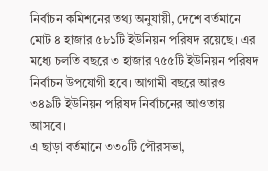নির্বাচন কমিশনের তথ্য অনুযায়ী, দেশে বর্তমানে মোট ৪ হাজার ৫৮১টি ইউনিয়ন পরিষদ রয়েছে। এর মধ্যে চলতি বছরে ৩ হাজার ৭৫৫টি ইউনিয়ন পরিষদ নির্বাচন উপযোগী হবে। আগামী বছরে আরও ৩৪৯টি ইউনিয়ন পরিষদ নির্বাচনের আওতায় আসবে।
এ ছাড়া বর্তমানে ৩৩০টি পৌরসভা,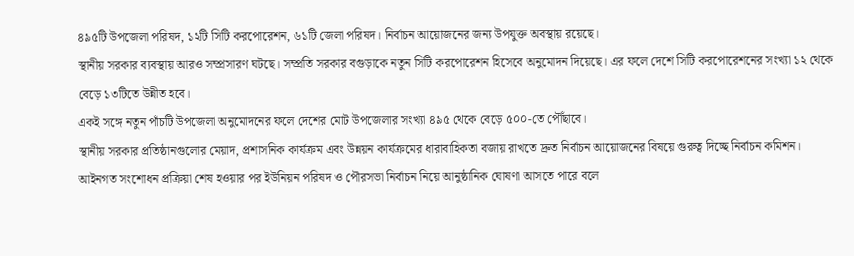৪৯৫টি উপজেলা পরিষদ, ১২টি সিটি করপোরেশন, ৬১টি জেলা পরিষদ। নির্বাচন আয়োজনের জন্য উপযুক্ত অবস্থায় রয়েছে।
স্থানীয় সরকার ব্যবস্থায় আরও সম্প্রসারণ ঘটছে। সম্প্রতি সরকার বগুড়াকে নতুন সিটি করপোরেশন হিসেবে অনুমোদন দিয়েছে। এর ফলে দেশে সিটি করপোরেশনের সংখ্যা ১২ থেকে বেড়ে ১৩টিতে উন্নীত হবে।
একই সঙ্গে নতুন পাঁচটি উপজেলা অনুমোদনের ফলে দেশের মোট উপজেলার সংখ্যা ৪৯৫ থেকে বেড়ে ৫০০-তে পৌঁছাবে।
স্থানীয় সরকার প্রতিষ্ঠানগুলোর মেয়াদ, প্রশাসনিক কার্যক্রম এবং উন্নয়ন কার্যক্রমের ধারাবাহিকতা বজায় রাখতে দ্রুত নির্বাচন আয়োজনের বিষয়ে গুরুত্ব দিচ্ছে নির্বাচন কমিশন। আইনগত সংশোধন প্রক্রিয়া শেষ হওয়ার পর ইউনিয়ন পরিষদ ও পৌরসভা নির্বাচন নিয়ে আনুষ্ঠানিক ঘোষণা আসতে পারে বলে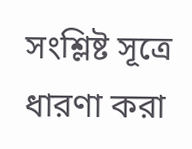সংশ্লিষ্ট সূত্রে ধারণা করা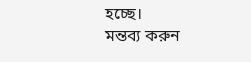হচ্ছে।
মন্তব্য করুন